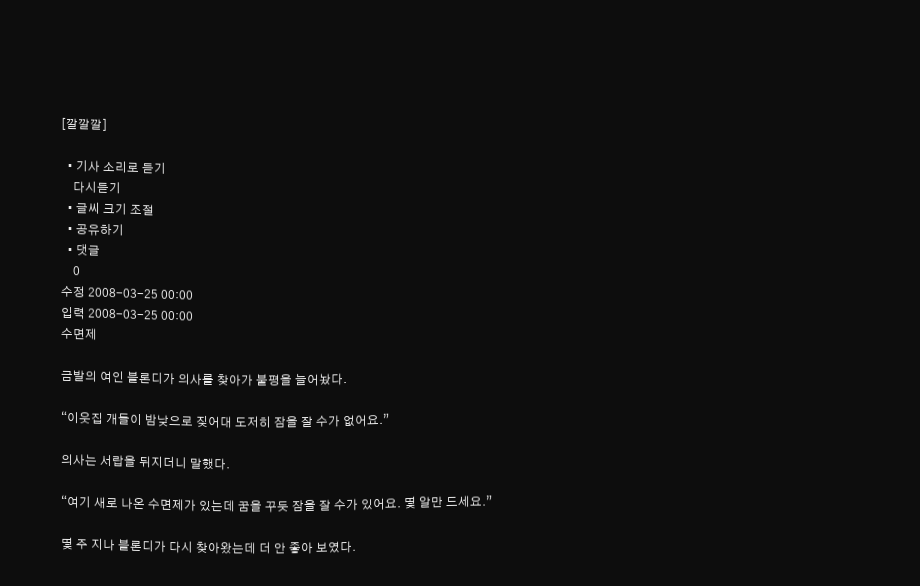[깔깔깔]

  • 기사 소리로 듣기
    다시듣기
  • 글씨 크기 조절
  • 공유하기
  • 댓글
    0
수정 2008-03-25 00:00
입력 2008-03-25 00:00
수면제

금발의 여인 블론디가 의사를 찾아가 불평을 늘어놨다.

“이웃집 개들이 밤낮으로 짖어대 도저히 잠을 잘 수가 없어요.”

의사는 서랍을 뒤지더니 말했다.

“여기 새로 나온 수면제가 있는데 꿈을 꾸듯 잠을 잘 수가 있어요. 몇 알만 드세요.”

몇 주 지나 블론디가 다시 찾아왔는데 더 안 좋아 보였다.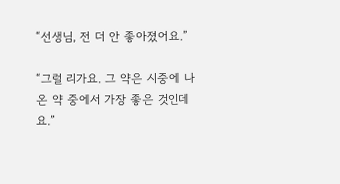“선생님, 전 더 안 좋아졌어요.”

“그럴 리가요. 그 약은 시중에 나온 약 중에서 가장 좋은 것인데요.”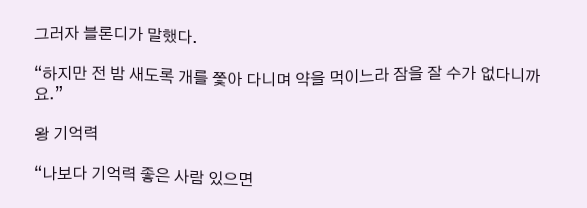그러자 블론디가 말했다.

“하지만 전 밤 새도록 개를 쫓아 다니며 약을 먹이느라 잠을 잘 수가 없다니까요.”

왕 기억력

“나보다 기억력 좋은 사람 있으면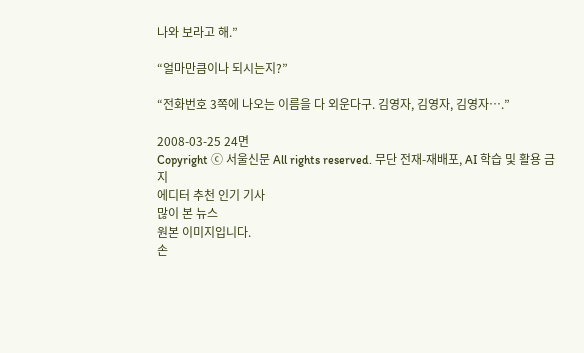나와 보라고 해.”

“얼마만큼이나 되시는지?”

“전화번호 3쪽에 나오는 이름을 다 외운다구. 김영자, 김영자, 김영자….”

2008-03-25 24면
Copyright ⓒ 서울신문 All rights reserved. 무단 전재-재배포, AI 학습 및 활용 금지
에디터 추천 인기 기사
많이 본 뉴스
원본 이미지입니다.
손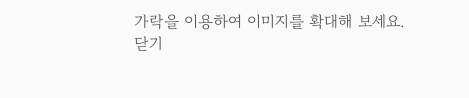가락을 이용하여 이미지를 확대해 보세요.
닫기